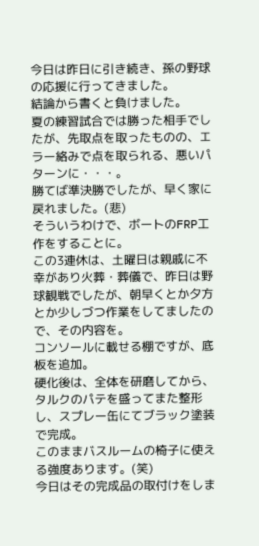今日は昨日に引き続き、孫の野球の応援に行ってきました。
結論から書くと負けました。
夏の練習試合では勝った相手でしたが、先取点を取ったものの、エラー絡みで点を取られる、悪いパターンに・・・。
勝てば準決勝でしたが、早く家に戻れました。(悲)
そういうわけで、ボートのFRP工作をすることに。
この3連休は、土曜日は親戚に不幸があり火葬・葬儀で、昨日は野球観戦でしたが、朝早くとか夕方とか少しづつ作業をしてましたので、その内容を。
コンソールに載せる棚ですが、底板を追加。
硬化後は、全体を研磨してから、タルクのパテを盛ってまた整形し、スプレー缶にてブラック塗装で完成。
このままバスルームの椅子に使える強度あります。(笑)
今日はその完成品の取付けをしま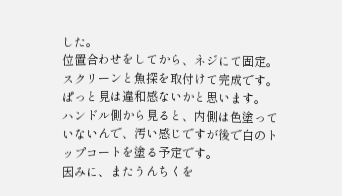した。
位置合わせをしてから、ネジにて固定。
スクリーンと魚探を取付けて完成です。
ぱっと見は違和感ないかと思います。
ハンドル側から見ると、内側は色塗っていないんで、汚い感じですが後で白のトップコートを塗る予定です。
因みに、またうんちくを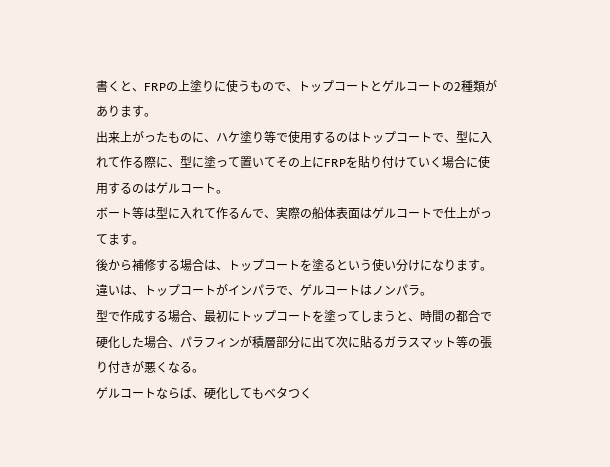書くと、FRPの上塗りに使うもので、トップコートとゲルコートの2種類があります。
出来上がったものに、ハケ塗り等で使用するのはトップコートで、型に入れて作る際に、型に塗って置いてその上にFRPを貼り付けていく場合に使用するのはゲルコート。
ボート等は型に入れて作るんで、実際の船体表面はゲルコートで仕上がってます。
後から補修する場合は、トップコートを塗るという使い分けになります。
違いは、トップコートがインパラで、ゲルコートはノンパラ。
型で作成する場合、最初にトップコートを塗ってしまうと、時間の都合で硬化した場合、パラフィンが積層部分に出て次に貼るガラスマット等の張り付きが悪くなる。
ゲルコートならば、硬化してもベタつく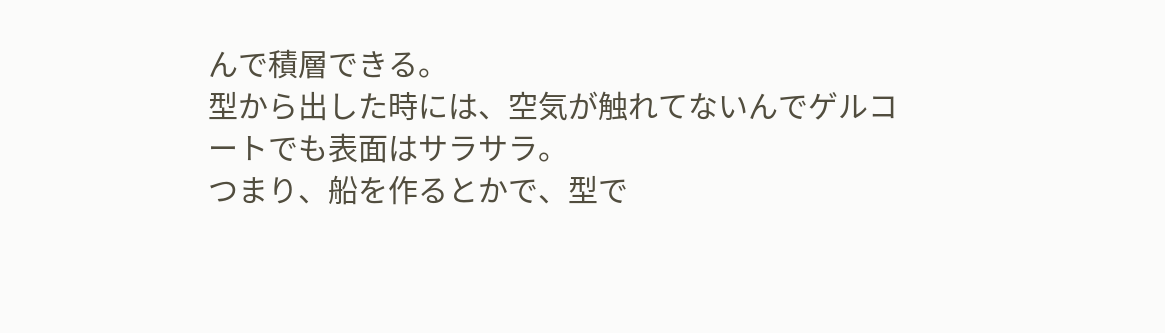んで積層できる。
型から出した時には、空気が触れてないんでゲルコートでも表面はサラサラ。
つまり、船を作るとかで、型で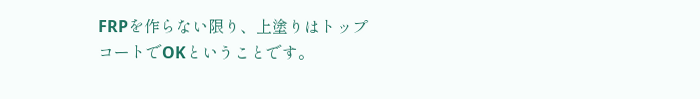FRPを作らない限り、上塗りはトップコートでOKということです。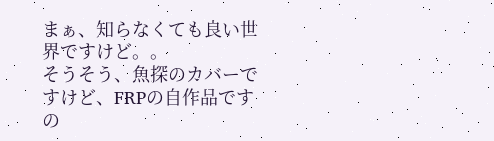まぁ、知らなくても良い世界ですけど。。
そうそう、魚探のカバーですけど、FRPの自作品ですの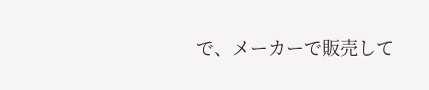で、メーカーで販売して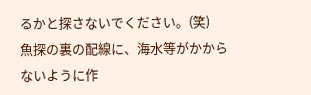るかと探さないでください。(笑)
魚探の裏の配線に、海水等がかからないように作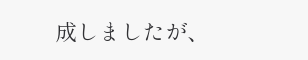成しましたが、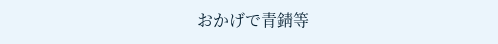おかげで青錆等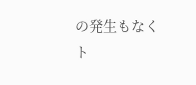の発生もなくト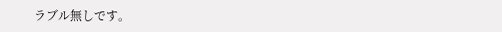ラブル無しです。